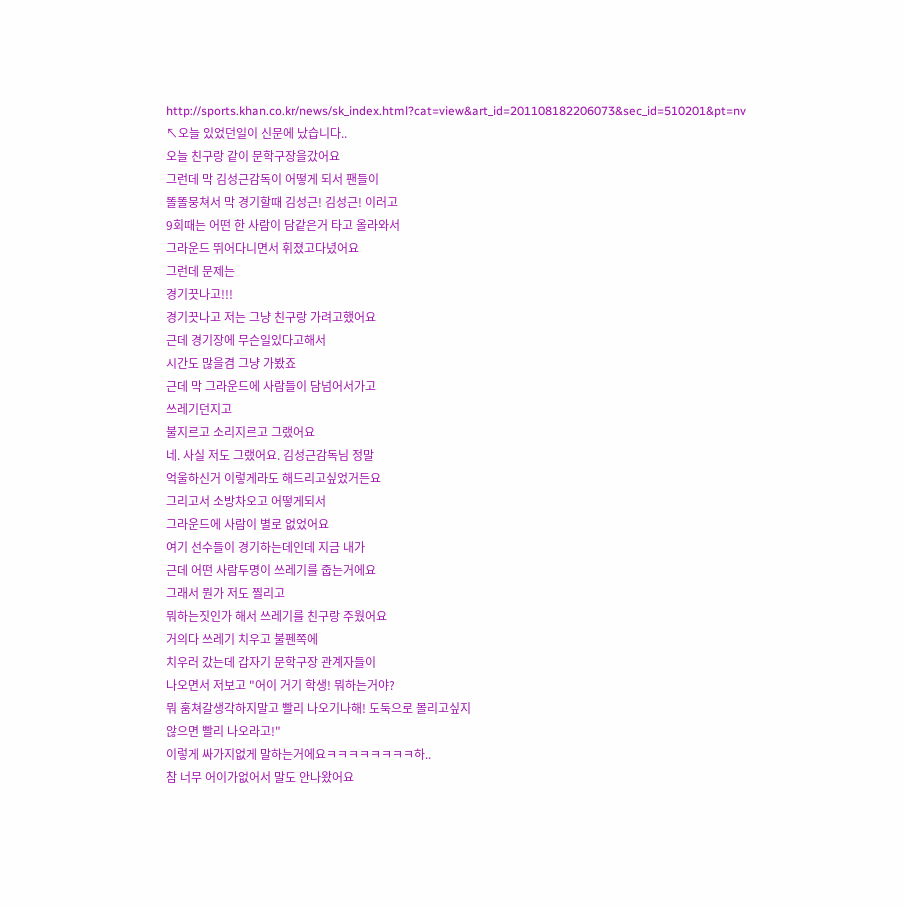http://sports.khan.co.kr/news/sk_index.html?cat=view&art_id=201108182206073&sec_id=510201&pt=nv
↖오늘 있었던일이 신문에 났습니다..
오늘 친구랑 같이 문학구장을갔어요
그런데 막 김성근감독이 어떻게 되서 팬들이
똘똘뭉쳐서 막 경기할때 김성근! 김성근! 이러고
9회때는 어떤 한 사람이 담같은거 타고 올라와서
그라운드 뛰어다니면서 휘졌고다녔어요
그런데 문제는
경기끗나고!!!
경기끗나고 저는 그냥 친구랑 가려고했어요
근데 경기장에 무슨일있다고해서
시간도 많을겸 그냥 가봤죠
근데 막 그라운드에 사람들이 담넘어서가고
쓰레기던지고
불지르고 소리지르고 그랬어요
네. 사실 저도 그랬어요. 김성근감독님 정말
억울하신거 이렇게라도 해드리고싶었거든요
그리고서 소방차오고 어떻게되서
그라운드에 사람이 별로 없었어요
여기 선수들이 경기하는데인데 지금 내가
근데 어떤 사람두명이 쓰레기를 줍는거에요
그래서 뭔가 저도 찔리고
뭐하는짓인가 해서 쓰레기를 친구랑 주웠어요
거의다 쓰레기 치우고 불펜쪽에
치우러 갔는데 갑자기 문학구장 관계자들이
나오면서 저보고 "어이 거기 학생! 뭐하는거야?
뭐 훔쳐갈생각하지말고 빨리 나오기나해! 도둑으로 몰리고싶지
않으면 빨리 나오라고!"
이렇게 싸가지없게 말하는거에요ㅋㅋㅋㅋㅋㅋㅋㅋ하..
참 너무 어이가없어서 말도 안나왔어요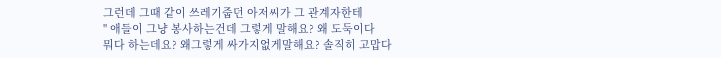그런데 그때 같이 쓰레기줍던 아저씨가 그 관계자한테
" 애들이 그냥 봉사하는건데 그렇게 말해요? 왜 도둑이다
뭐다 하는데요? 왜그렇게 싸가지없게말해요? 솔직히 고맙다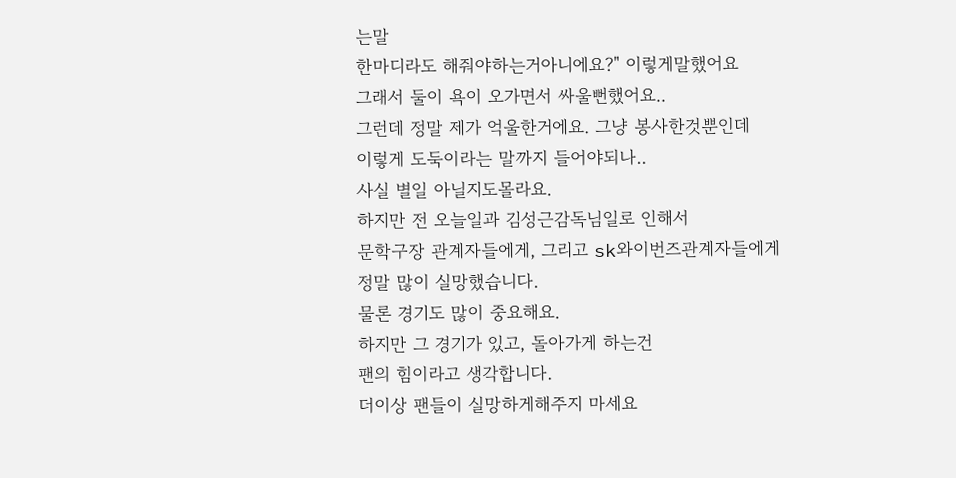는말
한마디라도 해줘야하는거아니에요?" 이렇게말했어요
그래서 둘이 욕이 오가면서 싸울뻔했어요..
그런데 정말 제가 억울한거에요. 그냥 봉사한것뿐인데
이렇게 도둑이라는 말까지 들어야되나..
사실 별일 아닐지도몰라요.
하지만 전 오늘일과 김성근감독님일로 인해서
문학구장 관계자들에게, 그리고 sk와이번즈관계자들에게
정말 많이 실망했습니다.
물론 경기도 많이 중요해요.
하지만 그 경기가 있고, 돌아가게 하는건
팬의 힘이라고 생각합니다.
더이상 팬들이 실망하게해주지 마세요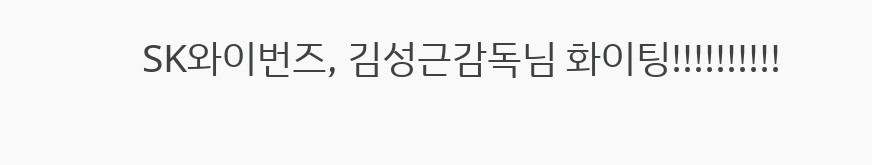SK와이번즈, 김성근감독님 화이팅!!!!!!!!!!